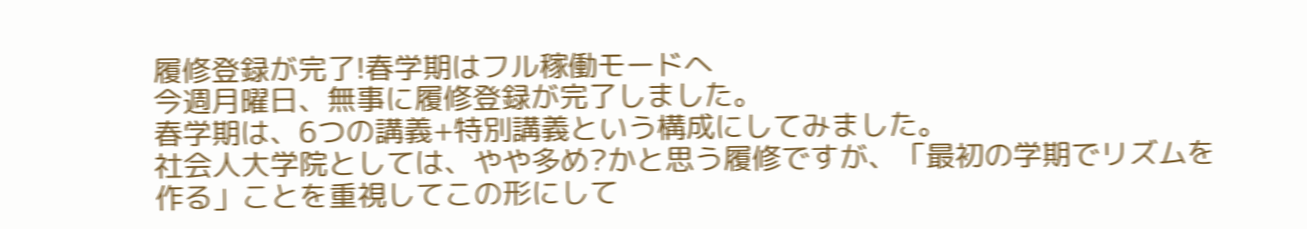履修登録が完了!春学期はフル稼働モードへ
今週月曜日、無事に履修登録が完了しました。
春学期は、6つの講義+特別講義という構成にしてみました。
社会人大学院としては、やや多め?かと思う履修ですが、「最初の学期でリズムを作る」ことを重視してこの形にして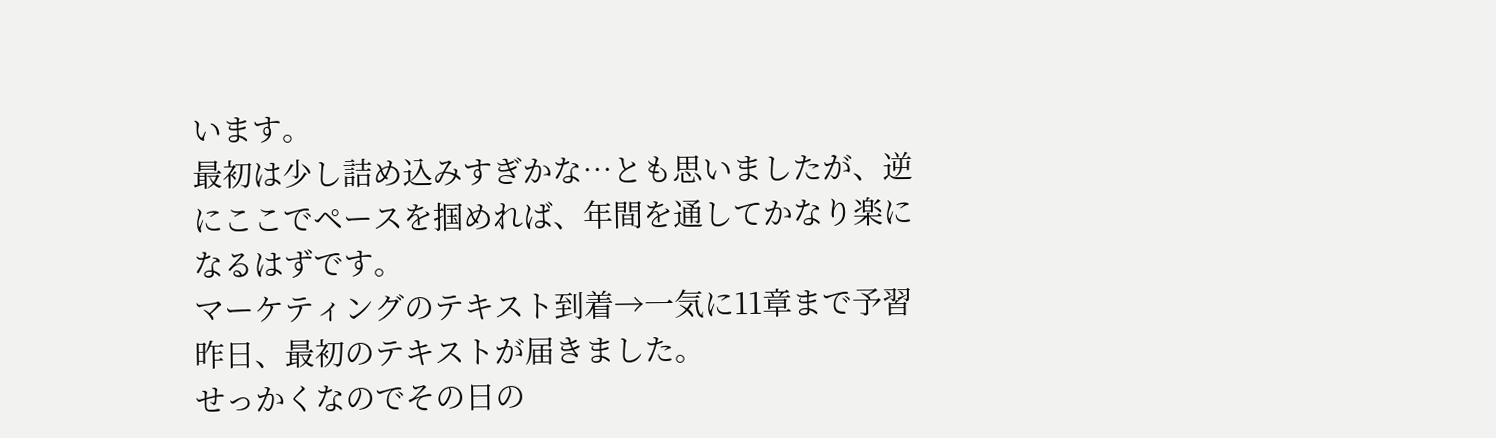います。
最初は少し詰め込みすぎかな…とも思いましたが、逆にここでペースを掴めれば、年間を通してかなり楽になるはずです。
マーケティングのテキスト到着→一気に11章まで予習
昨日、最初のテキストが届きました。
せっかくなのでその日の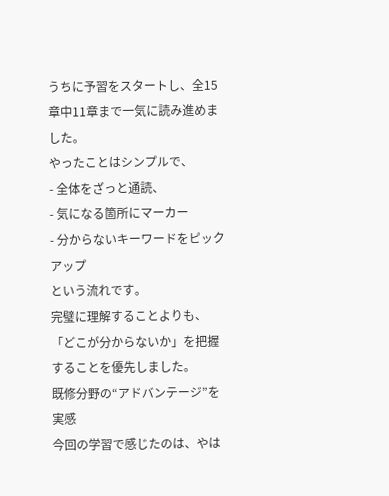うちに予習をスタートし、全15章中11章まで一気に読み進めました。
やったことはシンプルで、
- 全体をざっと通読、
- 気になる箇所にマーカー
- 分からないキーワードをピックアップ
という流れです。
完璧に理解することよりも、「どこが分からないか」を把握することを優先しました。
既修分野の“アドバンテージ”を実感
今回の学習で感じたのは、やは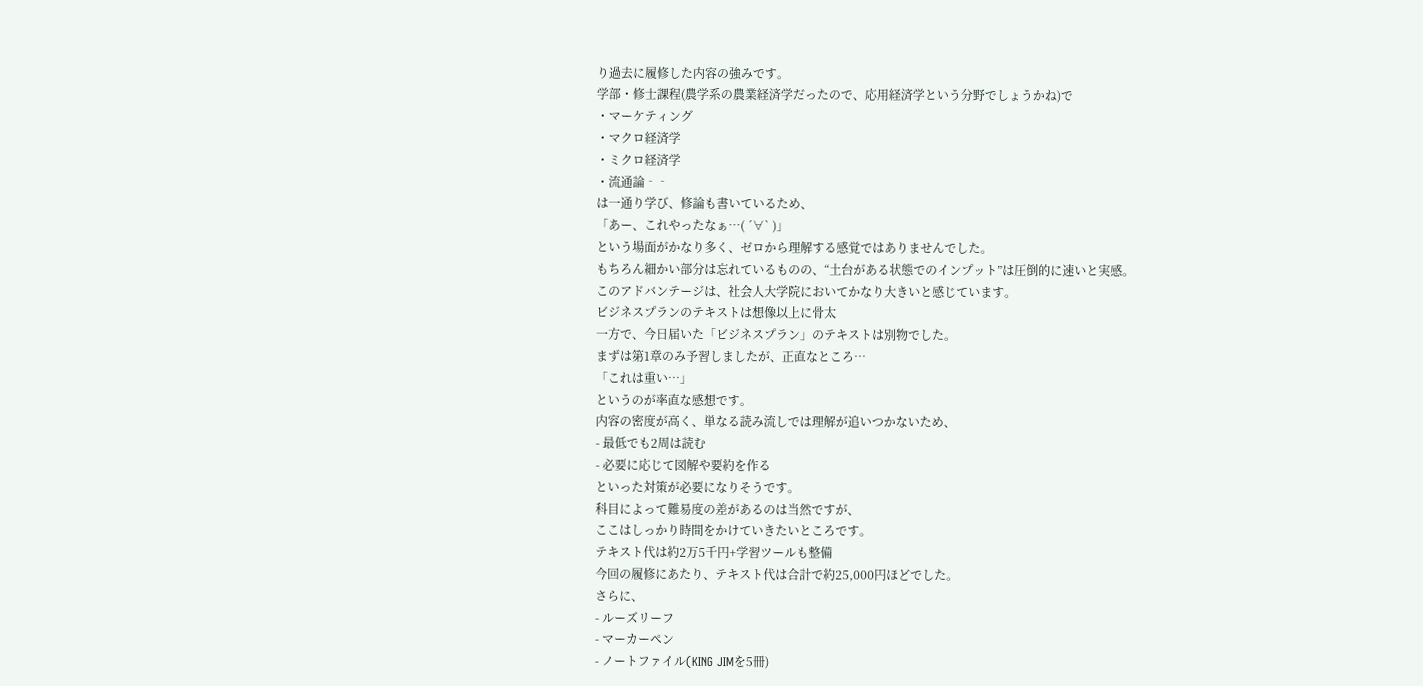り過去に履修した内容の強みです。
学部・修士課程(農学系の農業経済学だったので、応用経済学という分野でしょうかね)で
・マーケティング
・マクロ経済学
・ミクロ経済学
・流通論‐‐
は一通り学び、修論も書いているため、
「あー、これやったなぁ…( ´∀` )」
という場面がかなり多く、ゼロから理解する感覚ではありませんでした。
もちろん細かい部分は忘れているものの、“土台がある状態でのインプット”は圧倒的に速いと実感。
このアドバンテージは、社会人大学院においてかなり大きいと感じています。
ビジネスプランのテキストは想像以上に骨太
一方で、今日届いた「ビジネスプラン」のテキストは別物でした。
まずは第1章のみ予習しましたが、正直なところ…
「これは重い…」
というのが率直な感想です。
内容の密度が高く、単なる読み流しでは理解が追いつかないため、
- 最低でも2周は読む
- 必要に応じて図解や要約を作る
といった対策が必要になりそうです。
科目によって難易度の差があるのは当然ですが、
ここはしっかり時間をかけていきたいところです。
テキスト代は約2万5千円+学習ツールも整備
今回の履修にあたり、テキスト代は合計で約25,000円ほどでした。
さらに、
- ルーズリーフ
- マーカーペン
- ノートファイル(KING JIMを5冊)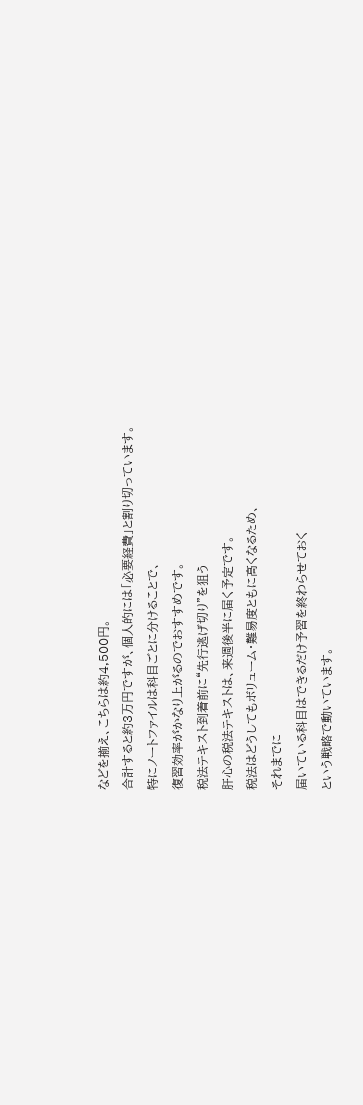などを揃え、こちらは約4,500円。
合計すると約3万円ですが、個人的には「必要経費」と割り切っています。
特にノートファイルは科目ごとに分けることで、
復習効率がかなり上がるのでおすすめです。
税法テキスト到着前に“先行逃げ切り”を狙う
肝心の税法テキストは、来週後半に届く予定です。
税法はどうしてもボリューム・難易度ともに高くなるため、
それまでに
届いている科目はできるだけ予習を終わらせておく
という戦略で動いています。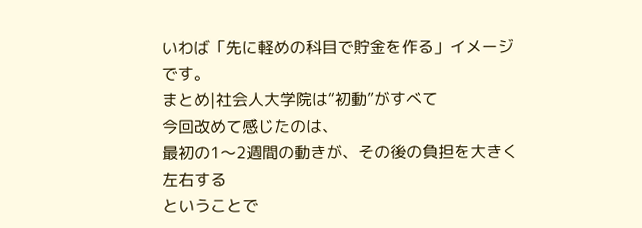いわば「先に軽めの科目で貯金を作る」イメージです。
まとめ|社会人大学院は“初動”がすべて
今回改めて感じたのは、
最初の1〜2週間の動きが、その後の負担を大きく左右する
ということで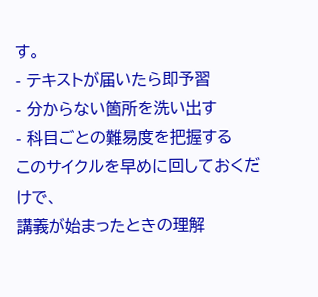す。
- テキストが届いたら即予習
- 分からない箇所を洗い出す
- 科目ごとの難易度を把握する
このサイクルを早めに回しておくだけで、
講義が始まったときの理解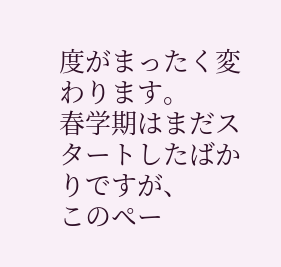度がまったく変わります。
春学期はまだスタートしたばかりですが、
このペー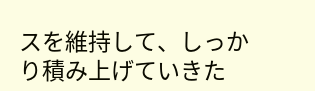スを維持して、しっかり積み上げていきた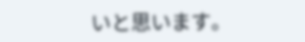いと思います。